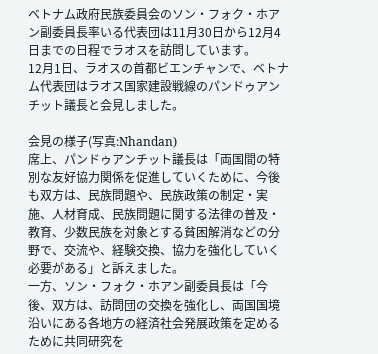ベトナム政府民族委員会のソン・フォク・ホアン副委員長率いる代表団は11月30日から12月4日までの日程でラオスを訪問しています。
12月1日、ラオスの首都ビエンチャンで、ベトナム代表団はラオス国家建設戦線のパンドゥアンチット議長と会見しました。

会見の様子(写真:Nhandan)
席上、パンドゥアンチット議長は「両国間の特別な友好協力関係を促進していくために、今後も双方は、民族問題や、民族政策の制定・実施、人材育成、民族問題に関する法律の普及・教育、少数民族を対象とする貧困解消などの分野で、交流や、経験交換、協力を強化していく必要がある」と訴えました。
一方、ソン・フォク・ホアン副委員長は「今後、双方は、訪問団の交換を強化し、両国国境沿いにある各地方の経済社会発展政策を定めるために共同研究を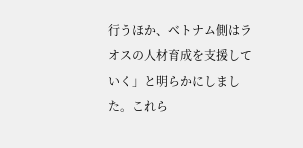行うほか、ベトナム側はラオスの人材育成を支援していく」と明らかにしました。これら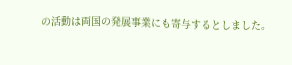の活動は両国の発展事業にも寄与するとしました。